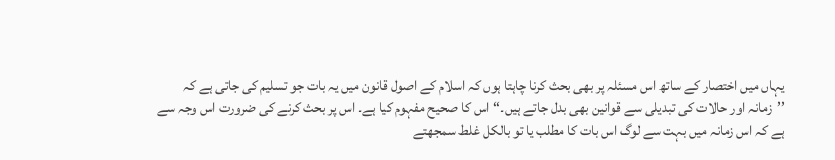یہاں میں اختصار کے ساتھ اس مسئلہ پر بھی بحث کرنا چاہتا ہوں کہ اسلام کے اصول قانون میں یہ بات جو تسلیم کی جاتی ہے کہ ’’زمانہ اور حالات کی تبدیلی سے قوانین بھی بدل جاتے ہیں۔‘‘ اس کا صحیح مفہوم کیا ہے۔ اس پر بحث کرنے کی ضرورت اس وجہ سے ہے کہ اس زمانہ میں بہت سے لوگ اس بات کا مطلب یا تو بالکل غلط سمجھتے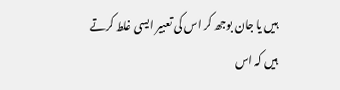ہیں یا جان بوجھ کر اس کی تعبیر ایسی غلط کرتے ہیں کہ اس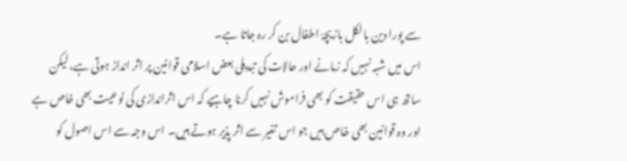سے پورا دین بالکل بازیچۂ اطفال بن کر رہ جاتا ہے۔
اس میں شبہ نہیں کہ زمانے اور حالات کی تبدیلی بعض اسلامی قوانین پر اثر انداز ہوتی ہے، لیکن ساتھ ہی اس حقیقت کو بھی فراموش نہیں کرنا چاہیے کہ اس اثراندازی کی نوعیت بھی خاص ہے اور وہ قوانین بھی خاص ہیں جو اس تغیر سے اثر پذیر ہوتے ہیں۔ اس وجہ سے اس اصول کو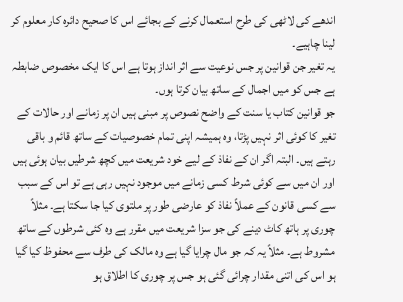اندھے کی لاٹھی کی طرح استعمال کرنے کے بجائے اس کا صحیح دائرہ کار معلوم کر لینا چاہیے۔
یہ تغیر جن قوانین پر جس نوعیت سے اثر انداز ہوتا ہے اس کا ایک مخصوص ضابطہ ہے جس کو میں اجمال کے ساتھ بیان کرتا ہوں۔
جو قوانین کتاب یا سنت کے واضح نصوص پر مبنی ہیں ان پر زمانے اور حالات کے تغیر کا کوئی اثر نہیں پڑتا، وہ ہمیشہ اپنی تمام خصوصیات کے ساتھ قائم و باقی رہتے ہیں۔ البتہ اگر ان کے نفاذ کے لیے خود شریعت میں کچھ شرطیں بیان ہوئی ہیں اور ان میں سے کوئی شرط کسی زمانے میں موجود نہیں رہی ہے تو اس کے سبب سے کسی قانون کے عملاً نفاذ کو عارضی طور پر ملتوی کیا جا سکتا ہے۔ مثلاً چوری پر ہاتھ کاٹ دینے کی جو سزا شریعت میں مقرر ہے وہ کئی شرطوں کے ساتھ مشروط ہے۔ مثلاً یہ کہ جو مال چرایا گیا ہے وہ مالک کی طرف سے محفوظ کیا گیا ہو اس کی اتنی مقدار چرائی گئی ہو جس پر چوری کا اطلاق ہو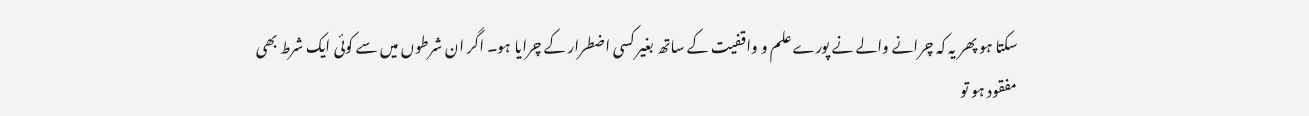سکتا ہو پھر یہ کہ چرانے والے نے پورے علم و واقفیت کے ساتھ بغیر کسی اضطرار کے چرایا ہو۔ اگر ان شرطوں میں سے کوئی ایک شرط بھی مفقود ہو تو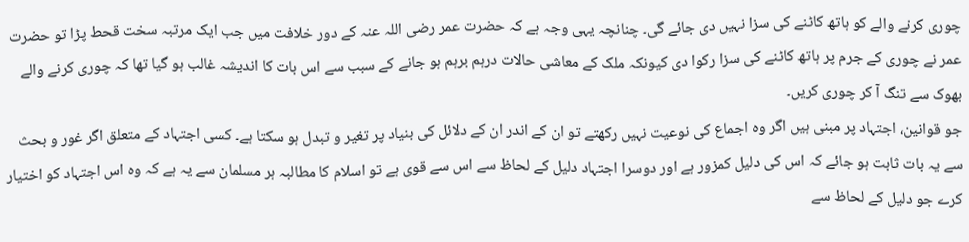چوری کرنے والے کو ہاتھ کاٹنے کی سزا نہیں دی جائے گی۔ چنانچہ یہی وجہ ہے کہ حضرت عمر رضی اللہ عنہ کے دور خلافت میں جب ایک مرتبہ سخت قحط پڑا تو حضرت عمر نے چوری کے جرم پر ہاتھ کاٹنے کی سزا رکوا دی کیونکہ ملک کے معاشی حالات درہم برہم ہو جانے کے سبب سے اس بات کا اندیشہ غالب ہو گیا تھا کہ چوری کرنے والے بھوک سے تنگ آ کر چوری کریں۔
جو قوانین، اجتہاد پر مبنی ہیں اگر وہ اجماع کی نوعیت نہیں رکھتے تو ان کے اندر ان کے دلائل کی بنیاد پر تغیر و تبدل ہو سکتا ہے۔ کسی اجتہاد کے متعلق اگر غور و بحث سے یہ بات ثابت ہو جائے کہ اس کی دلیل کمزور ہے اور دوسرا اجتہاد دلیل کے لحاظ سے اس سے قوی ہے تو اسلام کا مطالبہ ہر مسلمان سے یہ ہے کہ وہ اس اجتہاد کو اختیار کرے جو دلیل کے لحاظ سے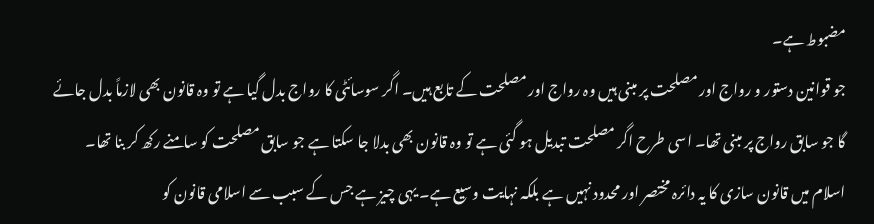مضبوط ہے۔
جو قوانین دستور و رواج اور مصلحت پر مبنی ہیں وہ رواج اور مصلحت کے تابع ہیں۔ اگر سوسائٹی کا رواج بدل گیا ہے تو وہ قانون بھی لازماً بدل جائے گا جو سابق رواج پر مبنی تھا۔ اسی طرح اگر مصلحت تبدیل ہو گئی ہے تو وہ قانون بھی بدلا جا سکتا ہے جو سابق مصلحت کو سامنے رکھ کر بنا تھا۔
اسلام میں قانون سازی کا یہ دائرہ مختصر اور محدود نہیں ہے بلکہ نہایت وسیع ہے۔ یہی چیز ہے جس کے سبب سے اسلامی قانون کو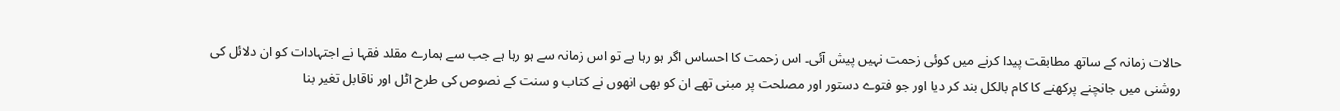حالات زمانہ کے ساتھ مطابقت پیدا کرنے میں کوئی زحمت نہیں پیش آئی۔ اس زحمت کا احساس اگر ہو رہا ہے تو اس زمانہ سے ہو رہا ہے جب سے ہمارے مقلد فقہا نے اجتہادات کو ان دلائل کی روشنی میں جانچنے پرکھنے کا کام بالکل بند کر دیا اور جو فتوے دستور اور مصلحت پر مبنی تھے ان کو بھی انھوں نے کتاب و سنت کے نصوص کی طرح اٹل اور ناقابل تغیر بنا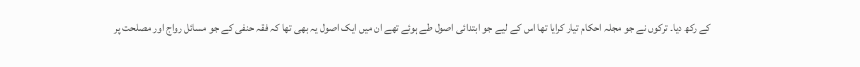کے رکھ دیا۔ ترکوں نے جو مجلہ احکام تیار کرایا تھا اس کے لیے جو ابتدائی اصول طے ہوئے تھے ان میں ایک اصول یہ بھی تھا کہ فقہ حنفی کے جو مسائل رواج اور مصلحت پر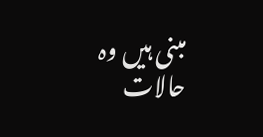مبنی ہیں وہ حالات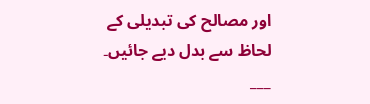اور مصالح کی تبدیلی کے لحاظ سے بدل دیے جائیں۔
___